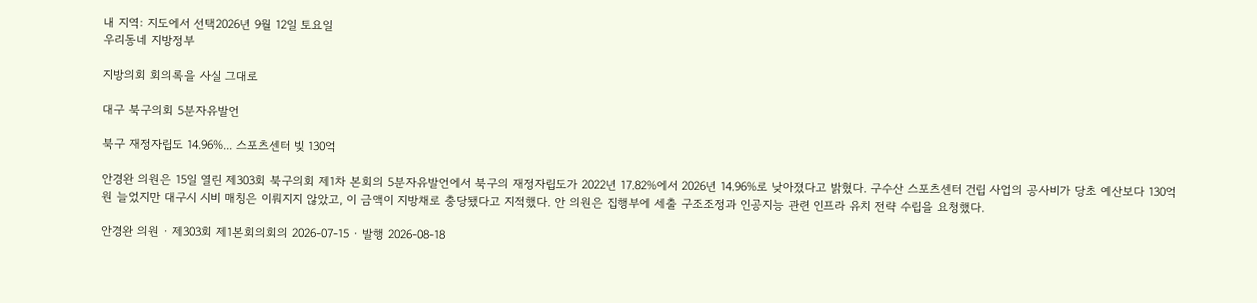내 지역: 지도에서 선택2026년 9월 12일 토요일
우리동네 지방정부

지방의회 회의록을 사실 그대로

대구 북구의회 5분자유발언

북구 재정자립도 14.96%... 스포츠센터 빚 130억

안경완 의원은 15일 열린 제303회 북구의회 제1차 본회의 5분자유발언에서 북구의 재정자립도가 2022년 17.82%에서 2026년 14.96%로 낮아졌다고 밝혔다. 구수산 스포츠센터 건립 사업의 공사비가 당초 예산보다 130억 원 늘었지만 대구시 시비 매칭은 이뤄지지 않았고, 이 금액이 지방채로 충당됐다고 지적했다. 안 의원은 집행부에 세출 구조조정과 인공지능 관련 인프라 유치 전략 수립을 요청했다.

안경완 의원 · 제303회 제1본회의회의 2026-07-15 · 발행 2026-08-18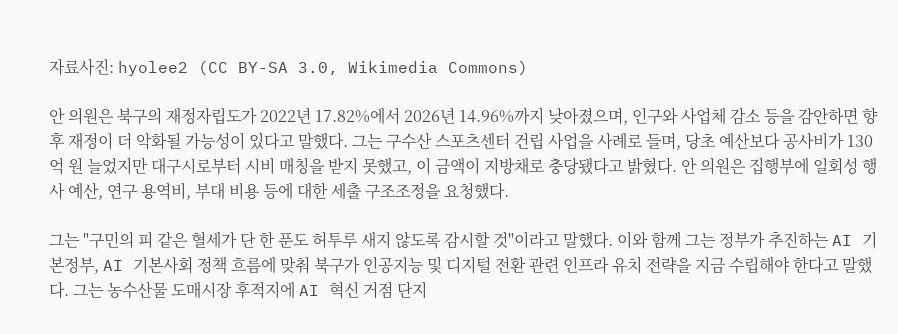자료사진: hyolee2 (CC BY-SA 3.0, Wikimedia Commons)

안 의원은 북구의 재정자립도가 2022년 17.82%에서 2026년 14.96%까지 낮아졌으며, 인구와 사업체 감소 등을 감안하면 향후 재정이 더 악화될 가능성이 있다고 말했다. 그는 구수산 스포츠센터 건립 사업을 사례로 들며, 당초 예산보다 공사비가 130억 원 늘었지만 대구시로부터 시비 매칭을 받지 못했고, 이 금액이 지방채로 충당됐다고 밝혔다. 안 의원은 집행부에 일회성 행사 예산, 연구 용역비, 부대 비용 등에 대한 세출 구조조정을 요청했다.

그는 "구민의 피 같은 혈세가 단 한 푼도 허투루 새지 않도록 감시할 것"이라고 말했다. 이와 함께 그는 정부가 추진하는 AI 기본정부, AI 기본사회 정책 흐름에 맞춰 북구가 인공지능 및 디지털 전환 관련 인프라 유치 전략을 지금 수립해야 한다고 말했다. 그는 농수산물 도매시장 후적지에 AI 혁신 거점 단지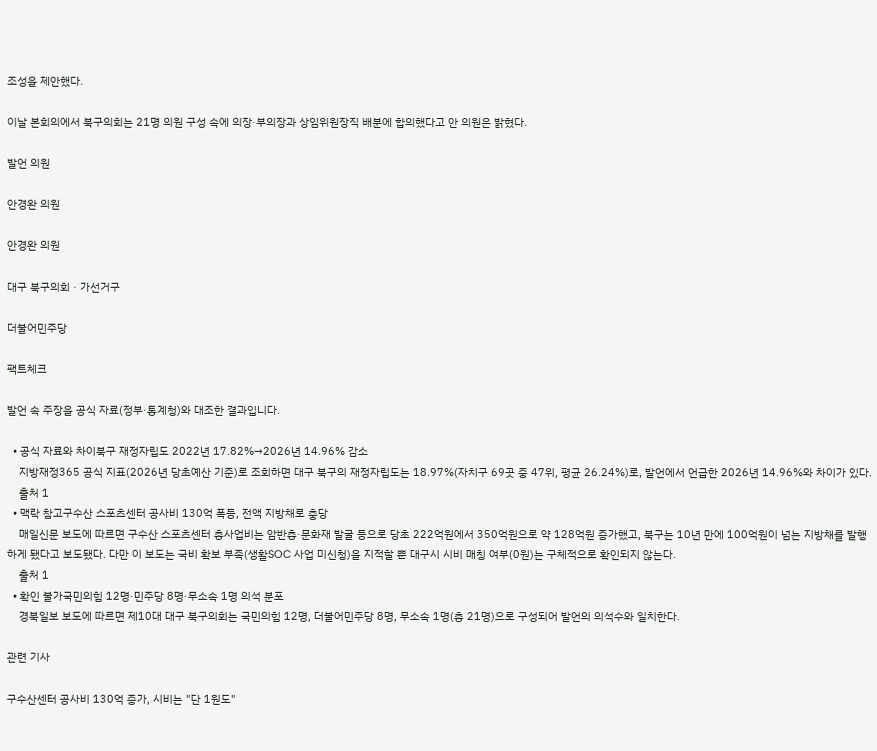조성을 제안했다.

이날 본회의에서 북구의회는 21명 의원 구성 속에 의장·부의장과 상임위원장직 배분에 합의했다고 안 의원은 밝혔다.

발언 의원

안경완 의원

안경완 의원

대구 북구의회 · 가선거구

더불어민주당

팩트체크

발언 속 주장을 공식 자료(정부·통계청)와 대조한 결과입니다.

  • 공식 자료와 차이북구 재정자립도 2022년 17.82%→2026년 14.96% 감소
    지방재정365 공식 지표(2026년 당초예산 기준)로 조회하면 대구 북구의 재정자립도는 18.97%(자치구 69곳 중 47위, 평균 26.24%)로, 발언에서 언급한 2026년 14.96%와 차이가 있다.
    출처 1
  • 맥락 참고구수산 스포츠센터 공사비 130억 폭등, 전액 지방채로 충당
    매일신문 보도에 따르면 구수산 스포츠센터 총사업비는 암반층·문화재 발굴 등으로 당초 222억원에서 350억원으로 약 128억원 증가했고, 북구는 10년 만에 100억원이 넘는 지방채를 발행하게 됐다고 보도됐다. 다만 이 보도는 국비 확보 부족(생활SOC 사업 미신청)을 지적할 뿐 대구시 시비 매칭 여부(0원)는 구체적으로 확인되지 않는다.
    출처 1
  • 확인 불가국민의힘 12명·민주당 8명·무소속 1명 의석 분포
    경북일보 보도에 따르면 제10대 대구 북구의회는 국민의힘 12명, 더불어민주당 8명, 무소속 1명(총 21명)으로 구성되어 발언의 의석수와 일치한다.

관련 기사

구수산센터 공사비 130억 증가, 시비는 "단 1원도"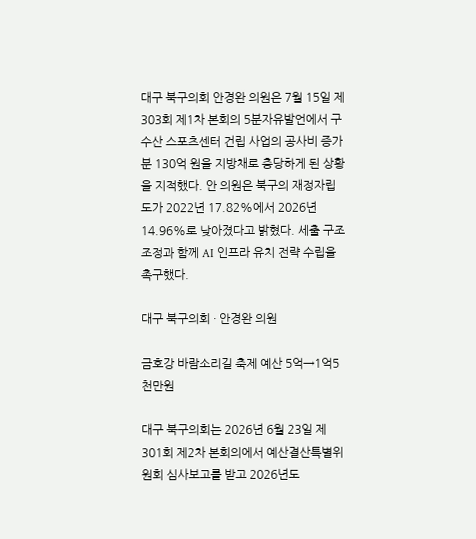대구 북구의회 안경완 의원은 7월 15일 제303회 제1차 본회의 5분자유발언에서 구수산 스포츠센터 건립 사업의 공사비 증가분 130억 원을 지방채로 충당하게 된 상황을 지적했다. 안 의원은 북구의 재정자립도가 2022년 17.82%에서 2026년 14.96%로 낮아졌다고 밝혔다. 세출 구조조정과 함께 AI 인프라 유치 전략 수립을 촉구했다.

대구 북구의회 · 안경완 의원

금호강 바람소리길 축제 예산 5억→1억5천만원

대구 북구의회는 2026년 6월 23일 제301회 제2차 본회의에서 예산결산특별위원회 심사보고를 받고 2026년도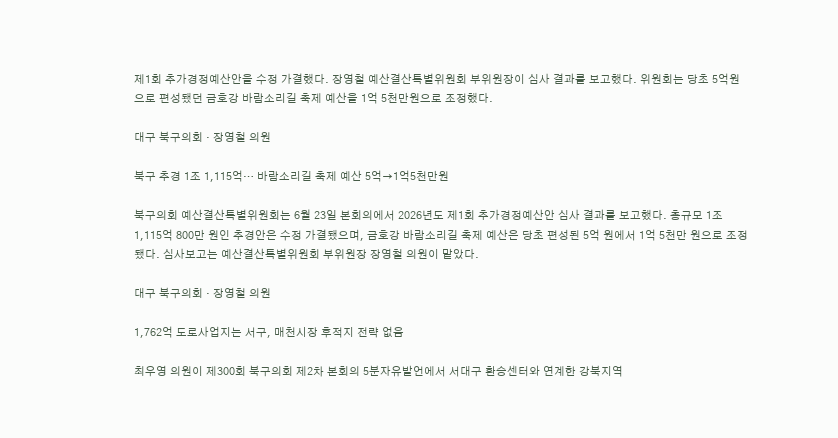제1회 추가경정예산안을 수정 가결했다. 장영철 예산결산특별위원회 부위원장이 심사 결과를 보고했다. 위원회는 당초 5억원으로 편성됐던 금호강 바람소리길 축제 예산을 1억 5천만원으로 조정했다.

대구 북구의회 · 장영철 의원

북구 추경 1조 1,115억… 바람소리길 축제 예산 5억→1억5천만원

북구의회 예산결산특별위원회는 6월 23일 본회의에서 2026년도 제1회 추가경정예산안 심사 결과를 보고했다. 총규모 1조 1,115억 800만 원인 추경안은 수정 가결됐으며, 금호강 바람소리길 축제 예산은 당초 편성된 5억 원에서 1억 5천만 원으로 조정됐다. 심사보고는 예산결산특별위원회 부위원장 장영철 의원이 맡았다.

대구 북구의회 · 장영철 의원

1,762억 도로사업지는 서구, 매천시장 후적지 전략 없음

최우영 의원이 제300회 북구의회 제2차 본회의 5분자유발언에서 서대구 환승센터와 연계한 강북지역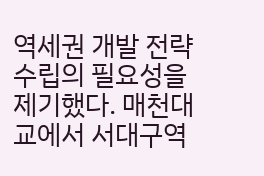역세권 개발 전략 수립의 필요성을 제기했다. 매천대교에서 서대구역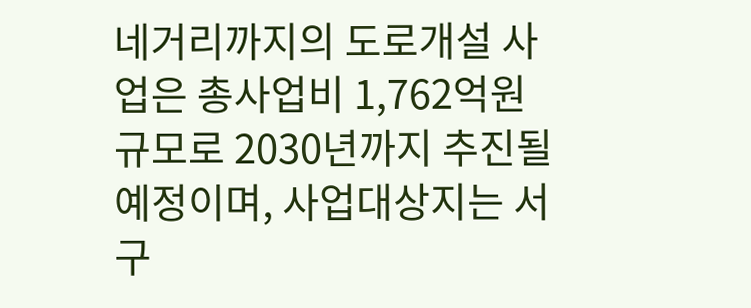네거리까지의 도로개설 사업은 총사업비 1,762억원 규모로 2030년까지 추진될 예정이며, 사업대상지는 서구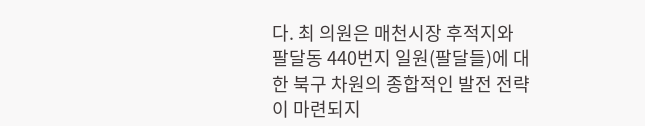다. 최 의원은 매천시장 후적지와 팔달동 440번지 일원(팔달들)에 대한 북구 차원의 종합적인 발전 전략이 마련되지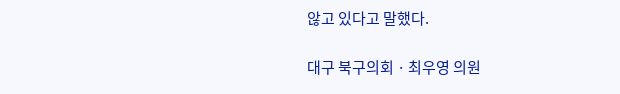않고 있다고 말했다.

대구 북구의회 · 최우영 의원